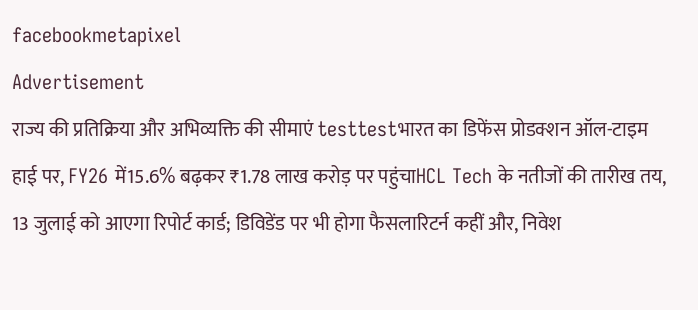facebookmetapixel
Advertisement
राज्य की प्रतिक्रिया और अभिव्यक्ति की सीमाएं testtestभारत का डिफेंस प्रोडक्शन ऑल-टाइम हाई पर, FY26 में15.6% बढ़कर ₹1.78 लाख करोड़ पर पहुंचाHCL Tech के नतीजों की तारीख तय, 13 जुलाई को आएगा रिपोर्ट कार्ड; डिविडेंड पर भी होगा फैसलारिटर्न कहीं और, निवेश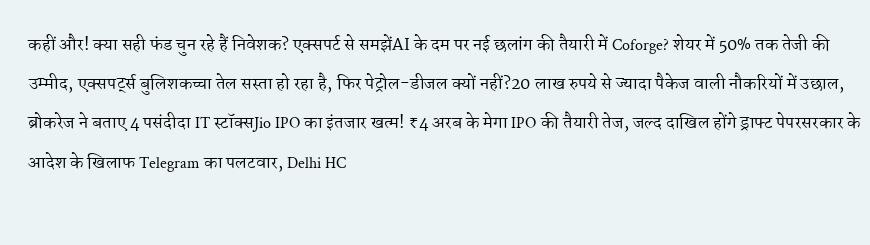कहीं और! क्या सही फंड चुन रहे हैं निवेशक? एक्सपर्ट से समझेंAI के दम पर नई छलांग की तैयारी में Coforge? शेयर में 50% तक तेजी की उम्मीद, एक्सपर्ट्स बुलिशकच्चा तेल सस्ता हो रहा है, फिर पेट्रोल-डीजल क्यों नहीं?20 लाख रुपये से ज्यादा पैकेज वाली नौकरियों में उछाल, ब्रोकरेज ने बताए 4 पसंदीदा IT स्टॉक्सJio IPO का इंतजार खत्म! ₹4 अरब के मेगा IPO की तैयारी तेज, जल्द दाखिल होंगे ड्राफ्ट पेपरसरकार के आदेश के खिलाफ Telegram का पलटवार, Delhi HC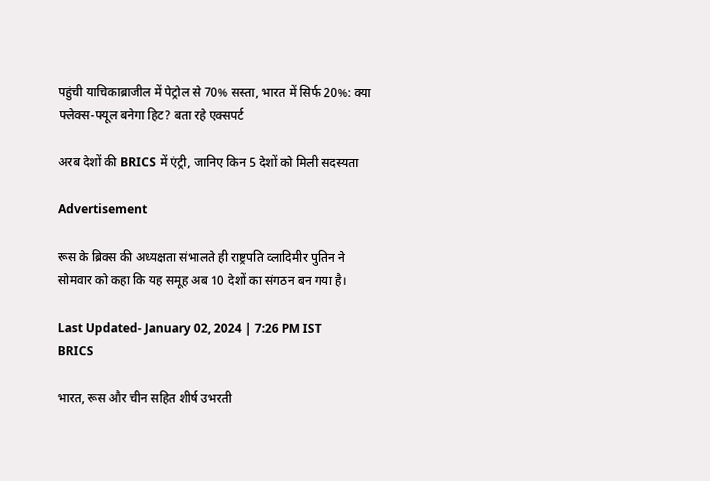पहुंची याचिकाब्राजील में पेट्रोल से 70% सस्ता, भारत में सिर्फ 20%: क्या फ्लेक्स-फ्यूल बनेगा हिट? बता रहे एक्सपर्ट

अरब देशों की BRICS में एंट्री, जानिए किन 5 देशों को मिली सदस्यता

Advertisement

रूस के ब्रिक्स की अध्यक्षता संभालते ही राष्ट्रपति व्लादिमीर पुतिन ने सोमवार को कहा कि यह समूह अब 10 देशों का संगठन बन गया है।

Last Updated- January 02, 2024 | 7:26 PM IST
BRICS

भारत, रूस और चीन सहित शीर्ष उभरती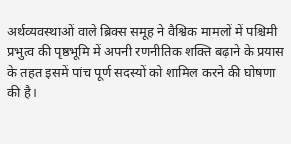अर्थव्यवस्थाओं वाले ब्रिक्स समूह ने वैश्विक मामलों में पश्चिमी प्रभुत्व की पृष्ठभूमि में अपनी रणनीतिक शक्ति बढ़ाने के प्रयास के तहत इसमें पांच पूर्ण सदस्यों को शामिल करने की घोषणा की है।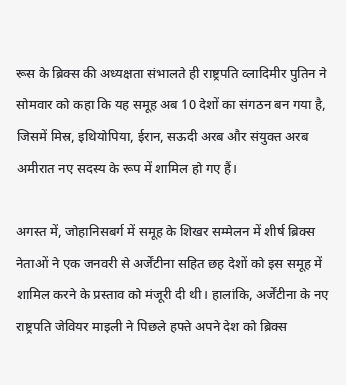रूस के ब्रिक्स की अध्यक्षता संभालते ही राष्ट्रपति व्लादिमीर पुतिन ने सोमवार को कहा कि यह समूह अब 10 देशों का संगठन बन गया है, जिसमें मिस्र, इथियोपिया, ईरान, सऊदी अरब और संयुक्त अरब अमीरात नए सदस्य के रूप में शामिल हो गए हैं।

अगस्त में, जोहानिसबर्ग में समूह के शिखर सम्मेलन में शीर्ष ब्रिक्स नेताओं ने एक जनवरी से अर्जेंटीना सहित छह देशों को इस समूह में शामिल करने के प्रस्ताव को मंजूरी दी थी। हालांकि, अर्जेंटीना के नए राष्ट्रपति जेवियर माइली ने पिछले हफ्ते अपने देश को ब्रिक्स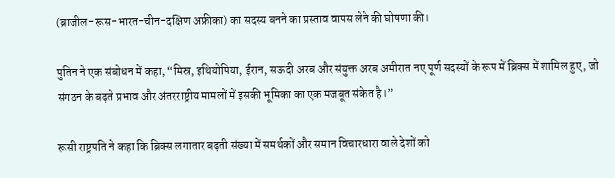(ब्राजील-रूस-भारत-चीन-दक्षिण अफ्रीका) का सदस्य बनने का प्रस्ताव वापस लेने की घोषणा की।

पुतिन ने एक संबोधन में कहा, “मिस्र, इथियोपिया, ईरान, सऊदी अरब और संयुक्त अरब अमीरात नए पूर्ण सदस्यों के रूप में ब्रिक्स में शामिल हुए, जो संगठन के बढ़ते प्रभाव और अंतरराष्ट्रीय मामलों में इसकी भूमिका का एक मजबूत संकेत है।”

रूसी राष्ट्रपति ने कहा कि ब्रिक्स लगातार बढ़ती संख्या में समर्थकों और समान विचारधारा वाले देशों को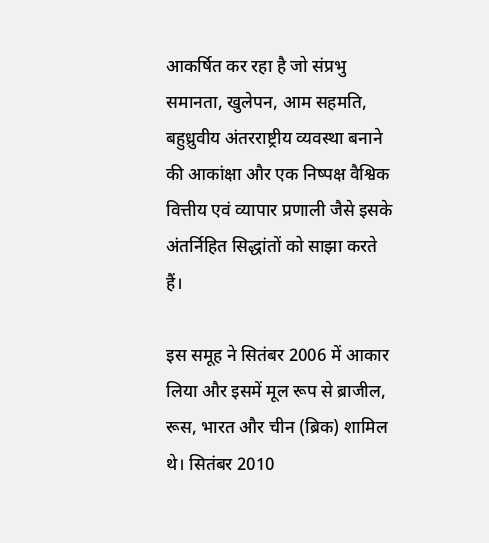आकर्षित कर रहा है जो संप्रभु समानता, खुलेपन, आम सहमति, बहुध्रुवीय अंतरराष्ट्रीय व्यवस्था बनाने की आकांक्षा और एक निष्पक्ष वैश्विक वित्तीय एवं व्यापार प्रणाली जैसे इसके अंतर्निहित सिद्धांतों को साझा करते हैं।

इस समूह ने सितंबर 2006 में आकार लिया और इसमें मूल रूप से ब्राजील, रूस, भारत और चीन (ब्रिक) शामिल थे। सितंबर 2010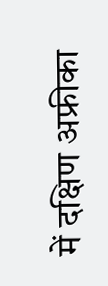में दक्षिण अफ्रीका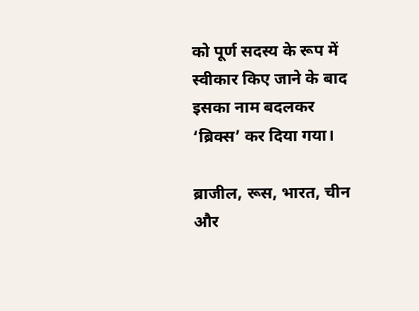को पूर्ण सदस्य के रूप में स्वीकार किए जाने के बाद इसका नाम बदलकर ‘ब्रिक्स’ कर दिया गया।

ब्राजील, रूस, भारत, चीन और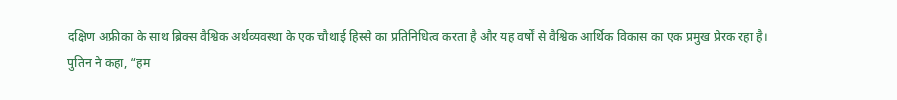दक्षिण अफ्रीका के साथ ब्रिक्स वैश्विक अर्थव्यवस्था के एक चौथाई हिस्से का प्रतिनिधित्व करता है और यह वर्षों से वैश्विक आर्थिक विकास का एक प्रमुख प्रेरक रहा है।
पुतिन ने कहा, “हम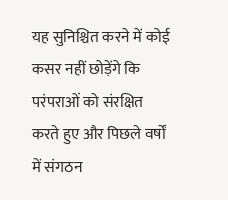यह सुनिश्चित करने में कोई कसर नहीं छोड़ेंगे कि परंपराओं को संरक्षित करते हुए और पिछले वर्षों में संगठन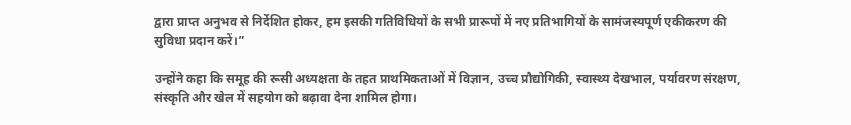द्वारा प्राप्त अनुभव से निर्देशित होकर, हम इसकी गतिविधियों के सभी प्रारूपों में नए प्रतिभागियों के सामंजस्यपूर्ण एकीकरण की सुविधा प्रदान करें।”

उन्होंने कहा कि समूह की रूसी अध्यक्षता के तहत प्राथमिकताओं में विज्ञान, उच्च प्रौद्योगिकी, स्वास्थ्य देखभाल, पर्यावरण संरक्षण, संस्कृति और खेल में सहयोग को बढ़ावा देना शामिल होगा।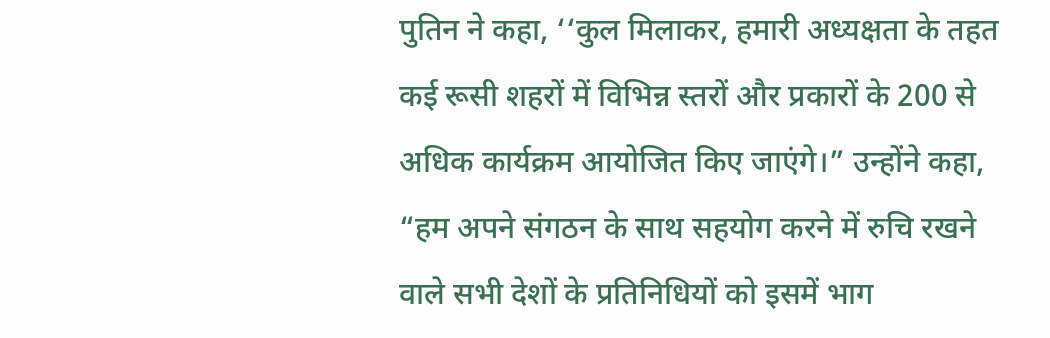पुतिन ने कहा, ‘‘कुल मिलाकर, हमारी अध्यक्षता के तहत कई रूसी शहरों में विभिन्न स्तरों और प्रकारों के 200 से अधिक कार्यक्रम आयोजित किए जाएंगे।” उन्होंने कहा, “हम अपने संगठन के साथ सहयोग करने में रुचि रखने वाले सभी देशों के प्रतिनिधियों को इसमें भाग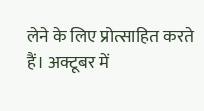लेने के लिए प्रोत्साहित करते हैं। अक्टूबर में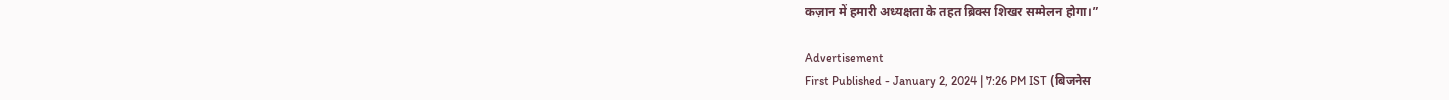कज़ान में हमारी अध्यक्षता के तहत ब्रिक्स शिखर सम्मेलन होगा।”

Advertisement
First Published - January 2, 2024 | 7:26 PM IST (बिजनेस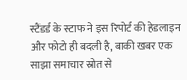स्टैंडर्ड के स्टाफ ने इस रिपोर्ट की हेडलाइन और फोटो ही बदली है, बाकी खबर एक साझा समाचार स्रोत से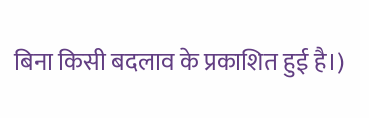बिना किसी बदलाव के प्रकाशित हुई है।)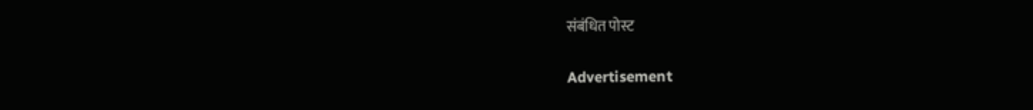संबंधित पोस्ट

Advertisement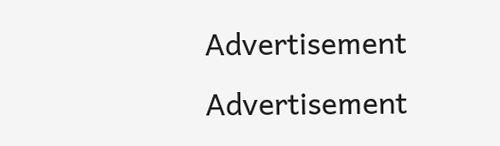Advertisement
Advertisement